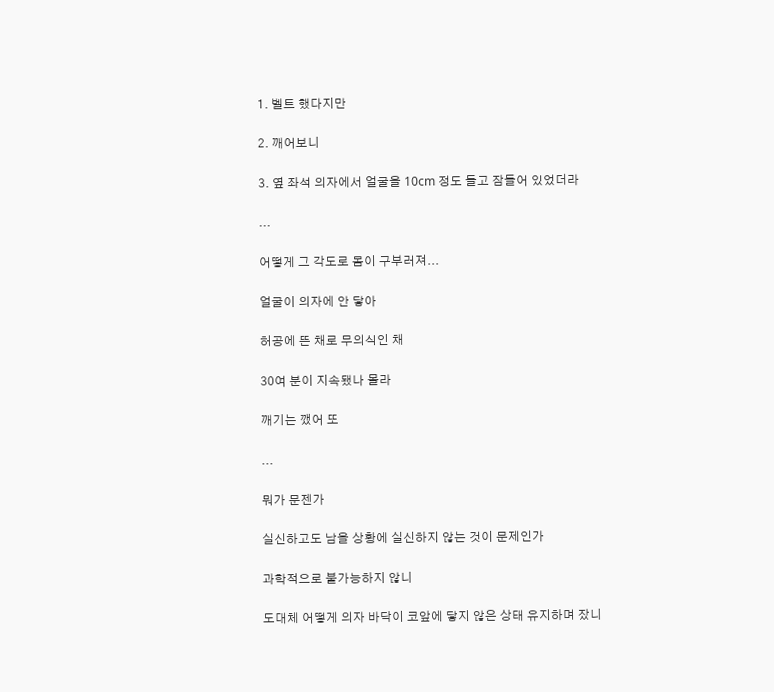1. 벨트 했다지만

2. 깨어보니

3. 옆 좌석 의자에서 얼굴을 10cm 정도 들고 잠들어 있었더라

...

어떻게 그 각도로 몸이 구부러져...

얼굴이 의자에 안 닿아

허공에 뜬 채로 무의식인 채

30여 분이 지속됐나 몰라

깨기는 깼어 또

...

뭐가 문젠가

실신하고도 남을 상황에 실신하지 않는 것이 문제인가

과학적으로 불가능하지 않니

도대체 어떻게 의자 바닥이 코앞에 닿지 않은 상태 유지하며 잤니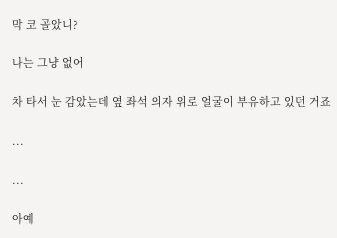막 코 골았니?

나는 그냥 없어

차 타서 눈 감았는데 옆 좌석 의자 위로 얼굴이 부유하고 있던 거죠

...

...

아예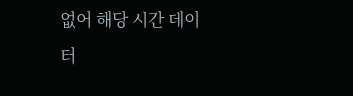없어 해당 시간 데이터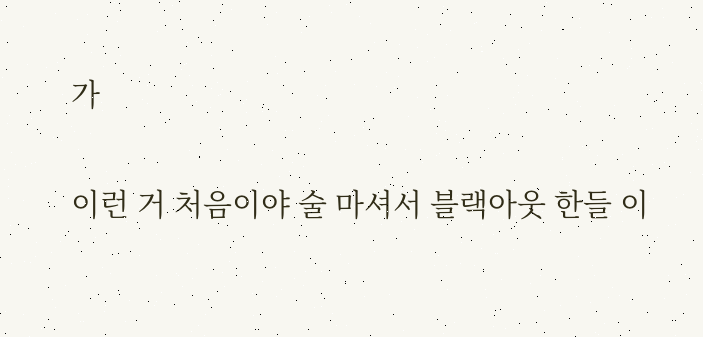가

이런 거 처음이야 술 마셔서 블랙아웃 한들 이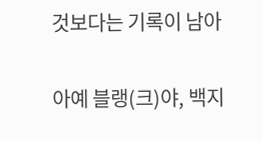것보다는 기록이 남아

아예 블랭(크)야, 백지